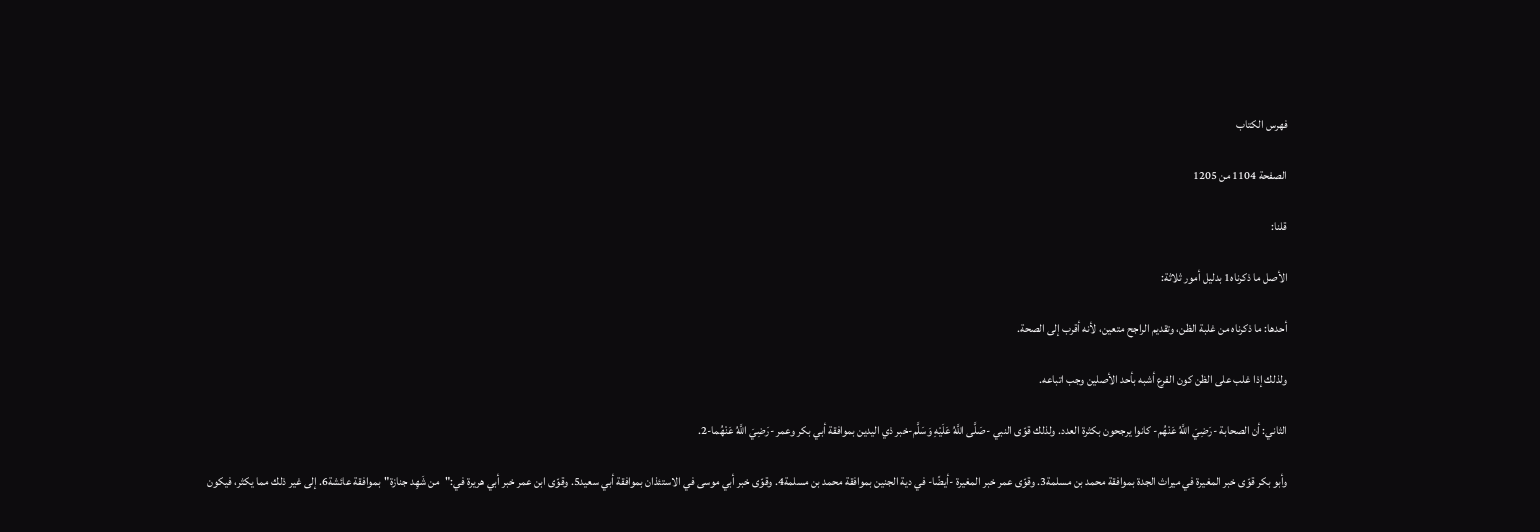فهرس الكتاب

الصفحة 1104 من 1205

قلنا:

الأصل ما ذكرناه1 بدليل أمور ثلاثة:

أحدها: ما ذكرناه من غلبة الظن، وتقديم الراجح متعين، لأنه أقرب إلى الصحة.

ولذلك إذا غلب على الظن كون الفرع أشبه بأحد الأصلين وجب اتباعه.

الثاني: أن الصحابة -رَضِيَ اللَّهُ عَنْهُم- كانوا يرجحون بكثرة العدد. ولذلك قوّى النبي -صَلَّى اللَّهُ عَلَيْهِ وَسَلَّم-خبر ذي اليدين بموافقة أبي بكر وعمر -رَضِيَ اللَّهُ عَنْهُما-2.

وأبو بكر قوّى خبر المغيرة في ميراث الجدة بموافقة محمد بن مسلمة3. وقوّى عمر خبر المغيرة -أيضًا- في دية الجنين بموافقة محمد بن مسلمة4. وقوّى خبر أبي موسى في الاستئذان بموافقة أبي سعيد5. وقوّى ابن عمر خبر أبي هريرة في:"من شَهِد جنازة"بموافقة عائشة6. إلى غير ذلك مما يكثر، فيكون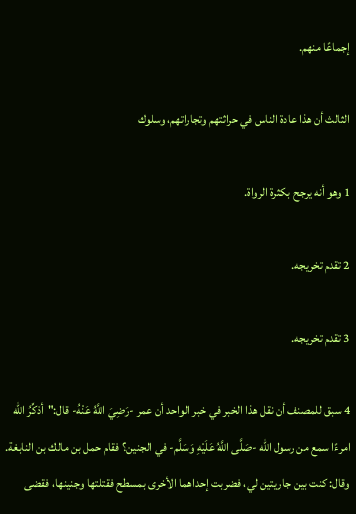إجماعًا منهم.

الثالث أن هذا عادة الناس في حراثتهم وتجاراتهم، وسلوك

1 وهو أنه يرجح بكثرة الرواة.

2 تقدم تخريجه.

3 تقدم تخريجه.

4 سبق للمصنف أن نقل هذا الخبر في خبر الواحد أن عمر -رَضِيَ اللَّهُ عَنْهُ- قال:"أذكِّرُ الله امرءًا سمع من رسول الله -صَلَّى اللَّهُ عَلَيْهِ وَسَلَّم- في الجنين؟ فقام حمل بن مالك بن النابغة. وقال: كنت بين جاريتين لي، فضربت إحداهما الأخرى بمسطح فقتلتها وجنينها، فقضى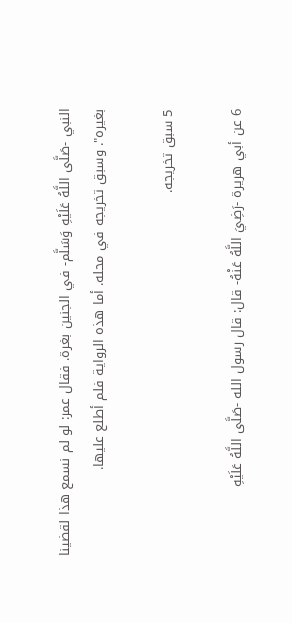النبي -صَلَّى اللَّهُ عَلَيْهِ وَسَلَّم- في الجنين بغرة. فقال عمر: لو لم نسمع هذا لقضينا بغيره". وسبق تخريجه في محله. أما هذه الرواية فلم أطلع عليها.

5 سبق تخريجه.

6 عن أبي هريرة -رَضِيَ اللَّهُ عَنْهُ- قال: قال رسول الله -صَلَّى اللَّهُ عَلَيْهِ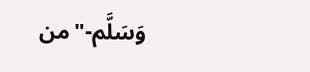وَسَلَّم-"من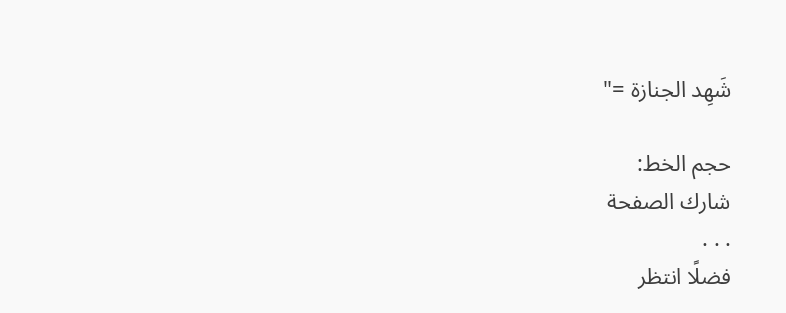شَهِد الجنازة ="

حجم الخط:
شارك الصفحة
. . .
فضلًا انتظر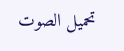تحميل الصوت